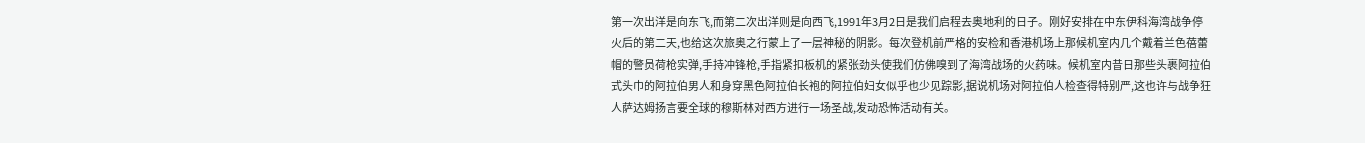第一次出洋是向东飞,而第二次出洋则是向西飞,1991年3月2日是我们启程去奥地利的日子。刚好安排在中东伊科海湾战争停火后的第二天,也给这次旅奥之行蒙上了一层神秘的阴影。每次登机前严格的安检和香港机场上那候机室内几个戴着兰色蓓蕾帽的警员荷枪实弹,手持冲锋枪,手指紧扣板机的紧张劲头使我们仿佛嗅到了海湾战场的火药味。候机室内昔日那些头裹阿拉伯式头巾的阿拉伯男人和身穿黑色阿拉伯长袍的阿拉伯妇女似乎也少见踪影,据说机场对阿拉伯人检查得特别严,这也许与战争狂人萨达姆扬言要全球的穆斯林对西方进行一场圣战,发动恐怖活动有关。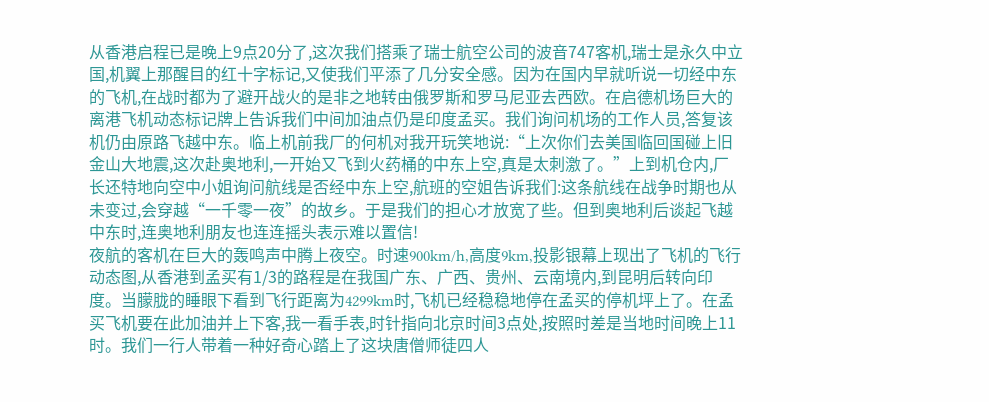从香港启程已是晚上9点20分了,这次我们搭乘了瑞士航空公司的波音747客机,瑞士是永久中立国,机翼上那醒目的红十字标记,又使我们平添了几分安全感。因为在国内早就听说一切经中东的飞机,在战时都为了避开战火的是非之地转由俄罗斯和罗马尼亚去西欧。在启德机场巨大的离港飞机动态标记牌上告诉我们中间加油点仍是印度孟买。我们询问机场的工作人员,答复该机仍由原路飞越中东。临上机前我厂的何机对我开玩笑地说:“上次你们去美国临回国碰上旧金山大地震,这次赴奥地利,一开始又飞到火药桶的中东上空,真是太刺激了。”上到机仓内,厂长还特地向空中小姐询问航线是否经中东上空,航班的空姐告诉我们:这条航线在战争时期也从未变过,会穿越“一千零一夜”的故乡。于是我们的担心才放宽了些。但到奥地利后谈起飞越中东时,连奥地利朋友也连连摇头表示难以置信!
夜航的客机在巨大的轰鸣声中腾上夜空。时速900km/h,高度9km,投影银幕上现出了飞机的飞行动态图,从香港到孟买有1/3的路程是在我国广东、广西、贵州、云南境内,到昆明后转向印度。当朦胧的睡眼下看到飞行距离为4299km时,飞机已经稳稳地停在孟买的停机坪上了。在孟买飞机要在此加油并上下客,我一看手表,时针指向北京时间3点处,按照时差是当地时间晚上11时。我们一行人带着一种好奇心踏上了这块唐僧师徒四人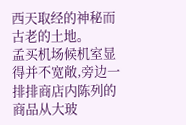西天取经的神秘而古老的土地。
孟买机场候机室显得并不宽敞,旁边一排排商店内陈列的商品从大玻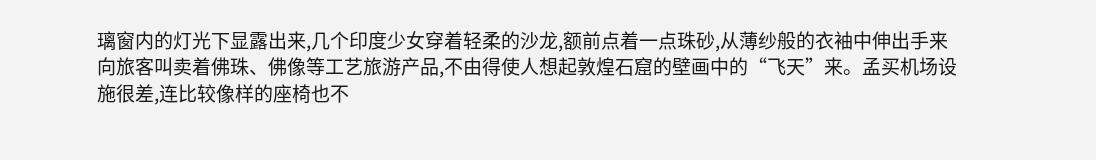璃窗内的灯光下显露出来,几个印度少女穿着轻柔的沙龙,额前点着一点珠砂,从薄纱般的衣袖中伸出手来向旅客叫卖着佛珠、佛像等工艺旅游产品,不由得使人想起敦煌石窟的壁画中的“飞天”来。孟买机场设施很差,连比较像样的座椅也不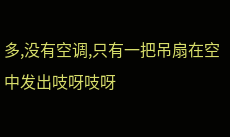多,没有空调,只有一把吊扇在空中发出吱呀吱呀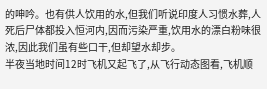的呻吟。也有供人饮用的水,但我们听说印度人习惯水葬,人死后尸体都投入恒河内,因而污染严重,饮用水的漂白粉味很浓,因此我们虽有些口干,但却望水却步。
半夜当地时间12时飞机又起飞了,从飞行动态图看,飞机顺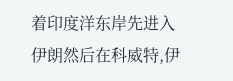着印度洋东岸先进入伊朗然后在科威特,伊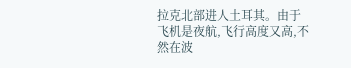拉克北部进人土耳其。由于飞机是夜航,飞行高度又高,不然在波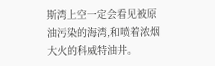斯湾上空一定会看见被原油污染的海湾,和喷着浓烟大火的科威特油井。